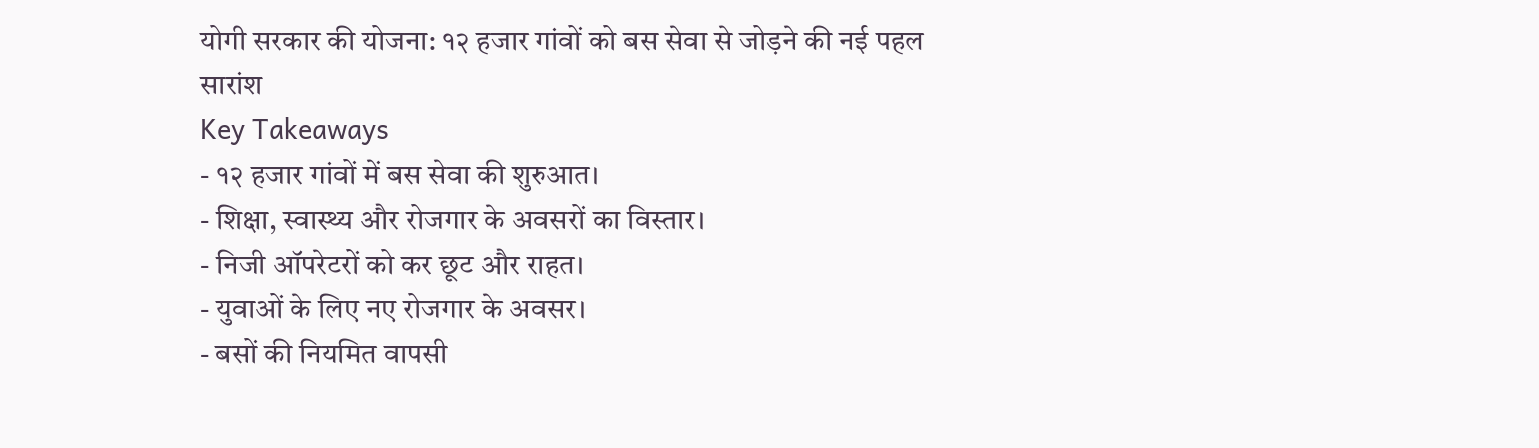योगी सरकार की योजना: १२ हजार गांवों को बस सेवा से जोड़ने की नई पहल
सारांश
Key Takeaways
- १२ हजार गांवों में बस सेवा की शुरुआत।
- शिक्षा, स्वास्थ्य और रोजगार के अवसरों का विस्तार।
- निजी ऑपरेटरों को कर छूट और राहत।
- युवाओं के लिए नए रोजगार के अवसर।
- बसों की नियमित वापसी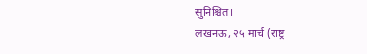सुनिश्चित।
लखनऊ, २५ मार्च (राष्ट्र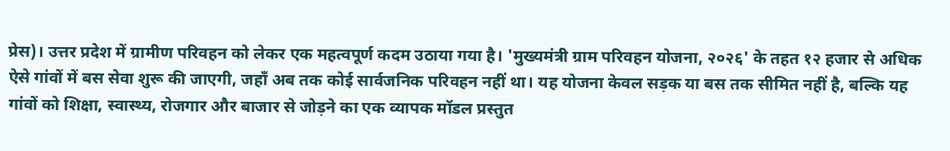प्रेस)। उत्तर प्रदेश में ग्रामीण परिवहन को लेकर एक महत्वपूर्ण कदम उठाया गया है। 'मुख्यमंत्री ग्राम परिवहन योजना, २०२६' के तहत १२ हजार से अधिक ऐसे गांवों में बस सेवा शुरू की जाएगी, जहाँ अब तक कोई सार्वजनिक परिवहन नहीं था। यह योजना केवल सड़क या बस तक सीमित नहीं है, बल्कि यह गांवों को शिक्षा, स्वास्थ्य, रोजगार और बाजार से जोड़ने का एक व्यापक मॉडल प्रस्तुत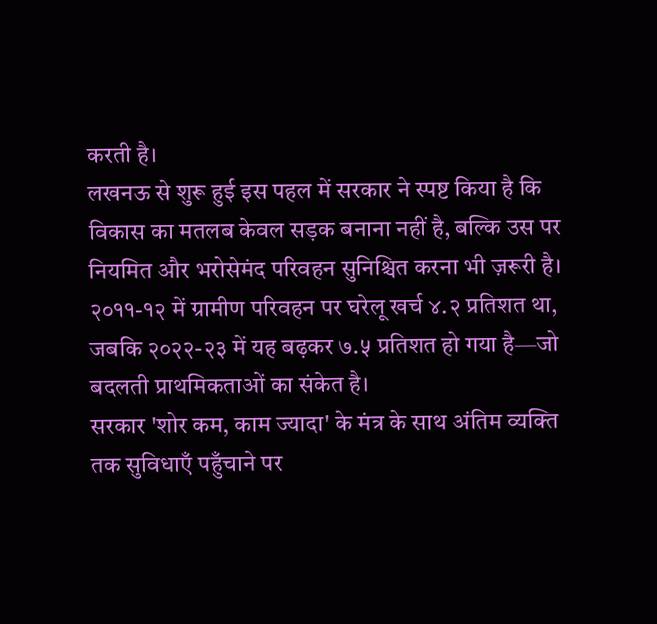करती है।
लखनऊ से शुरू हुई इस पहल में सरकार ने स्पष्ट किया है कि विकास का मतलब केवल सड़क बनाना नहीं है, बल्कि उस पर नियमित और भरोसेमंद परिवहन सुनिश्चित करना भी ज़रूरी है। २०११-१२ में ग्रामीण परिवहन पर घरेलू खर्च ४.२ प्रतिशत था, जबकि २०२२-२३ में यह बढ़कर ७.५ प्रतिशत हो गया है—जो बदलती प्राथमिकताओं का संकेत है।
सरकार 'शोर कम, काम ज्यादा' के मंत्र के साथ अंतिम व्यक्ति तक सुविधाएँ पहुँचाने पर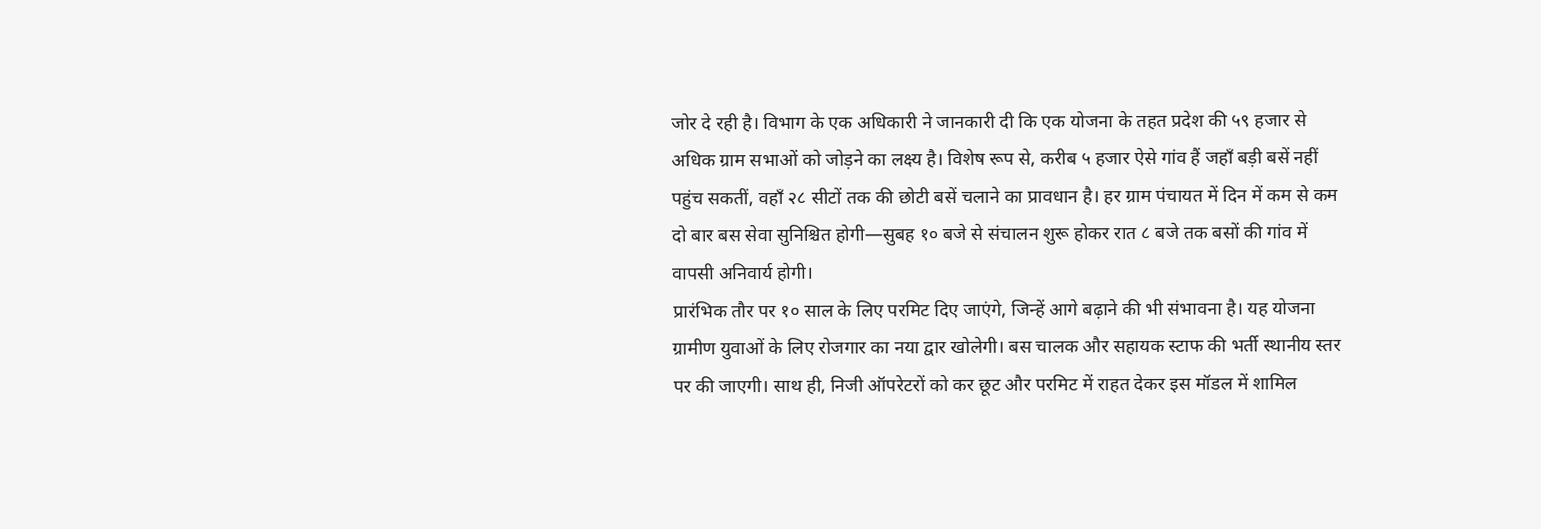जोर दे रही है। विभाग के एक अधिकारी ने जानकारी दी कि एक योजना के तहत प्रदेश की ५९ हजार से अधिक ग्राम सभाओं को जोड़ने का लक्ष्य है। विशेष रूप से, करीब ५ हजार ऐसे गांव हैं जहाँ बड़ी बसें नहीं पहुंच सकतीं, वहाँ २८ सीटों तक की छोटी बसें चलाने का प्रावधान है। हर ग्राम पंचायत में दिन में कम से कम दो बार बस सेवा सुनिश्चित होगी—सुबह १० बजे से संचालन शुरू होकर रात ८ बजे तक बसों की गांव में वापसी अनिवार्य होगी।
प्रारंभिक तौर पर १० साल के लिए परमिट दिए जाएंगे, जिन्हें आगे बढ़ाने की भी संभावना है। यह योजना ग्रामीण युवाओं के लिए रोजगार का नया द्वार खोलेगी। बस चालक और सहायक स्टाफ की भर्ती स्थानीय स्तर पर की जाएगी। साथ ही, निजी ऑपरेटरों को कर छूट और परमिट में राहत देकर इस मॉडल में शामिल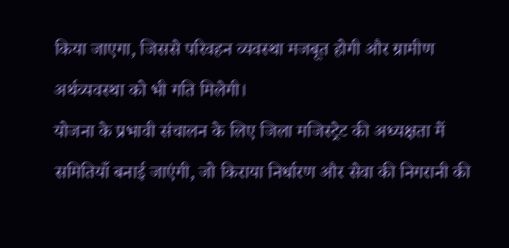किया जाएगा, जिससे परिवहन व्यवस्था मजबूत होगी और ग्रामीण अर्थव्यवस्था को भी गति मिलेगी।
योजना के प्रभावी संचालन के लिए जिला मजिस्ट्रेट की अध्यक्षता में समितियाँ बनाई जाएंगी, जो किराया निर्धारण और सेवा की निगरानी की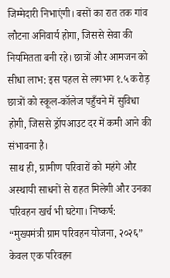जिम्मेदारी निभाएंगी। बसों का रात तक गांव लौटना अनिवार्य होगा, जिससे सेवा की नियमितता बनी रहे। छात्रों और आमजन को सीधा लाभ: इस पहल से लगभग १.५ करोड़ छात्रों को स्कूल-कॉलेज पहुँचने में सुविधा होगी, जिससे ड्रॉपआउट दर में कमी आने की संभावना है।
साथ ही, ग्रामीण परिवारों को महंगे और अस्थायी साधनों से राहत मिलेगी और उनका परिवहन खर्च भी घटेगा। निष्कर्ष: “मुख्यमंत्री ग्राम परिवहन योजना, २०२६” केवल एक परिवहन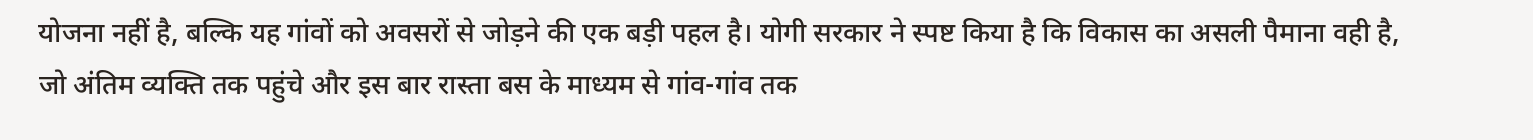योजना नहीं है, बल्कि यह गांवों को अवसरों से जोड़ने की एक बड़ी पहल है। योगी सरकार ने स्पष्ट किया है कि विकास का असली पैमाना वही है, जो अंतिम व्यक्ति तक पहुंचे और इस बार रास्ता बस के माध्यम से गांव-गांव तक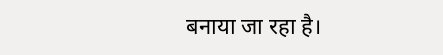बनाया जा रहा है।